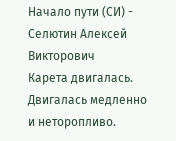Начало пути (СИ) - Селютин Алексей Викторович
Карета двигалась. Двигалась медленно и неторопливо.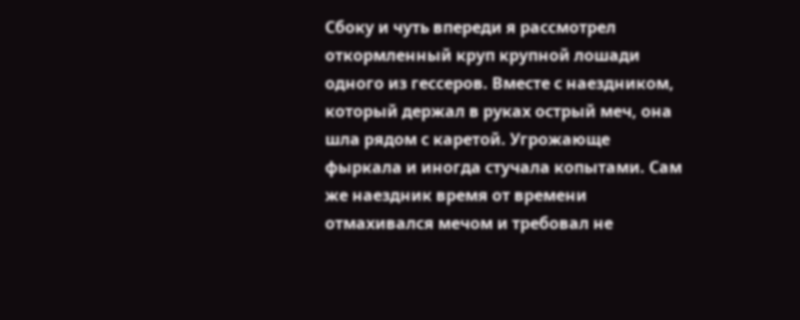Сбоку и чуть впереди я рассмотрел откормленный круп крупной лошади одного из гессеров. Вместе с наездником, который держал в руках острый меч, она шла рядом с каретой. Угрожающе фыркала и иногда стучала копытами. Сам же наездник время от времени отмахивался мечом и требовал не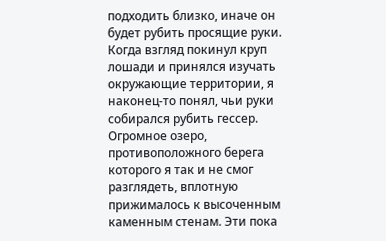подходить близко, иначе он будет рубить просящие руки.
Когда взгляд покинул круп лошади и принялся изучать окружающие территории, я наконец-то понял, чьи руки собирался рубить гессер.
Огромное озеро, противоположного берега которого я так и не смог разглядеть, вплотную прижималось к высоченным каменным стенам. Эти пока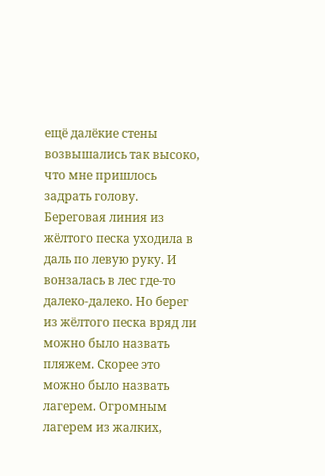ещё далёкие стены возвышались так высоко, что мне пришлось задрать голову. Береговая линия из жёлтого песка уходила в даль по левую руку. И вонзалась в лес где-то далеко-далеко. Но берег из жёлтого песка вряд ли можно было назвать пляжем. Скорее это можно было назвать лагерем. Огромным лагерем из жалких,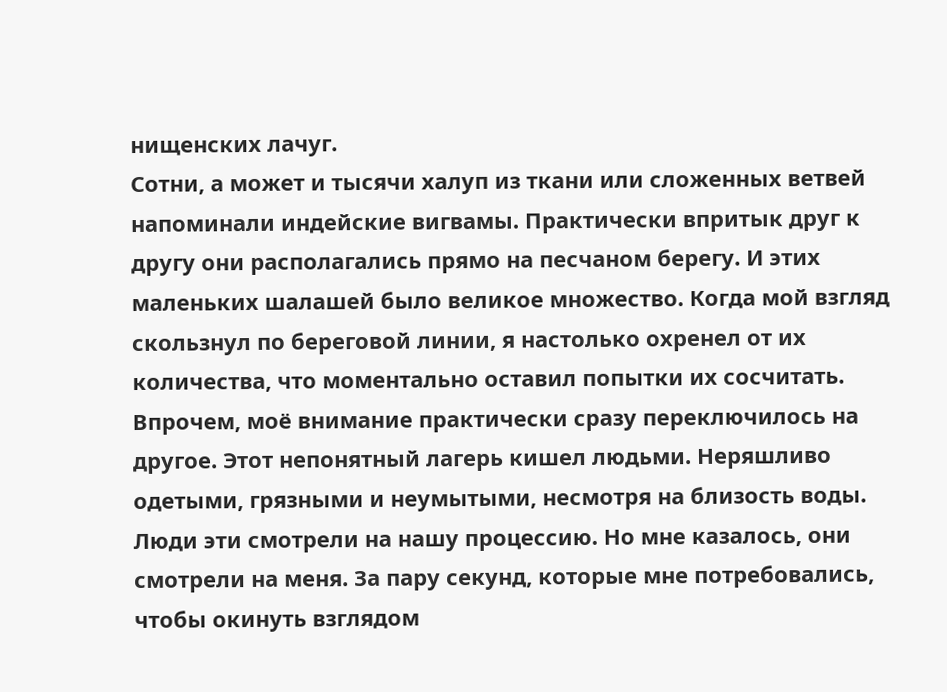нищенских лачуг.
Сотни, а может и тысячи халуп из ткани или сложенных ветвей напоминали индейские вигвамы. Практически впритык друг к другу они располагались прямо на песчаном берегу. И этих маленьких шалашей было великое множество. Когда мой взгляд скользнул по береговой линии, я настолько охренел от их количества, что моментально оставил попытки их сосчитать.
Впрочем, моё внимание практически сразу переключилось на другое. Этот непонятный лагерь кишел людьми. Неряшливо одетыми, грязными и неумытыми, несмотря на близость воды. Люди эти смотрели на нашу процессию. Но мне казалось, они смотрели на меня. За пару секунд, которые мне потребовались, чтобы окинуть взглядом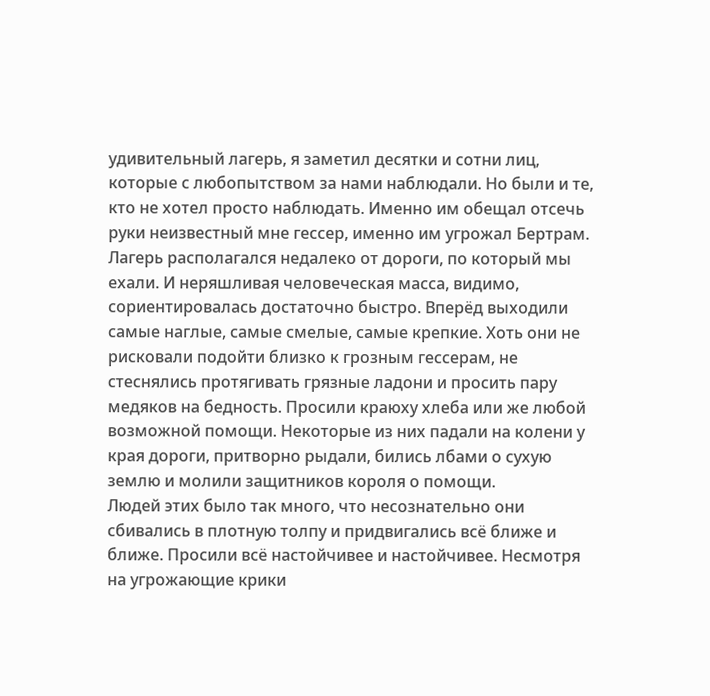удивительный лагерь, я заметил десятки и сотни лиц, которые с любопытством за нами наблюдали. Но были и те, кто не хотел просто наблюдать. Именно им обещал отсечь руки неизвестный мне гессер, именно им угрожал Бертрам.
Лагерь располагался недалеко от дороги, по который мы ехали. И неряшливая человеческая масса, видимо, сориентировалась достаточно быстро. Вперёд выходили самые наглые, самые смелые, самые крепкие. Хоть они не рисковали подойти близко к грозным гессерам, не стеснялись протягивать грязные ладони и просить пару медяков на бедность. Просили краюху хлеба или же любой возможной помощи. Некоторые из них падали на колени у края дороги, притворно рыдали, бились лбами о сухую землю и молили защитников короля о помощи.
Людей этих было так много, что несознательно они сбивались в плотную толпу и придвигались всё ближе и ближе. Просили всё настойчивее и настойчивее. Несмотря на угрожающие крики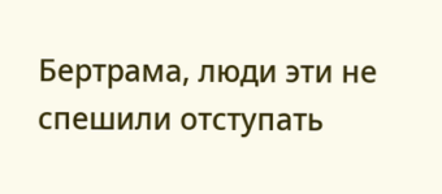Бертрама, люди эти не спешили отступать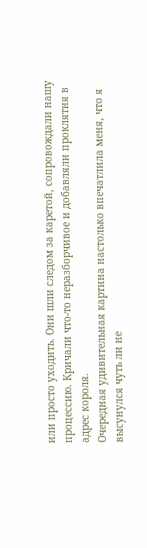или просто уходить. Они шли следом за каретой, сопровождали нашу процессию. Кричали что-то неразборчивое и добавляли проклятия в адрес короля.
Очередная удивительная картина настолько впечатлила меня, что я высунулся чуть ли не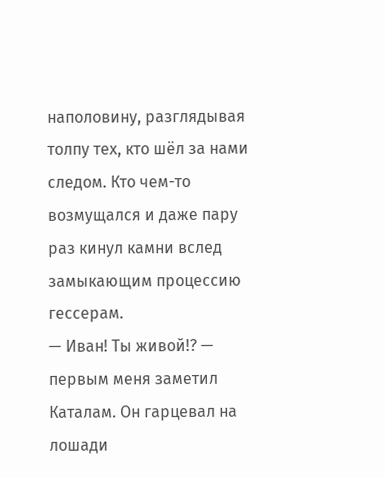наполовину, разглядывая толпу тех, кто шёл за нами следом. Кто чем-то возмущался и даже пару раз кинул камни вслед замыкающим процессию гессерам.
— Иван! Ты живой!? — первым меня заметил Каталам. Он гарцевал на лошади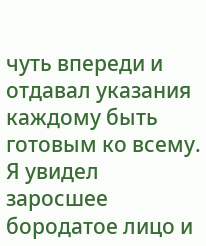чуть впереди и отдавал указания каждому быть готовым ко всему.
Я увидел заросшее бородатое лицо и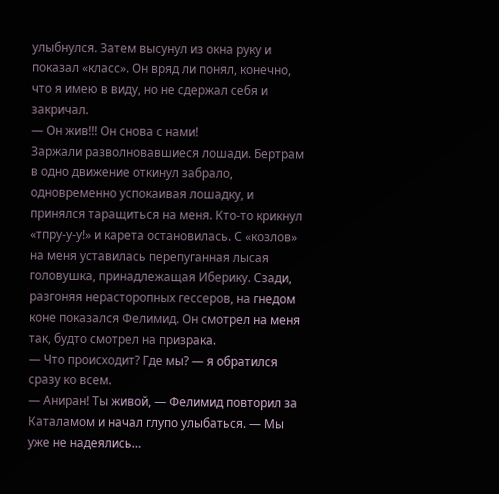улыбнулся. Затем высунул из окна руку и показал «класс». Он вряд ли понял, конечно, что я имею в виду, но не сдержал себя и закричал.
— Он жив!!! Он снова с нами!
Заржали разволновавшиеся лошади. Бертрам в одно движение откинул забрало, одновременно успокаивая лошадку, и принялся таращиться на меня. Кто-то крикнул «тпру-у-у!» и карета остановилась. С «козлов» на меня уставилась перепуганная лысая головушка, принадлежащая Иберику. Сзади, разгоняя нерасторопных гессеров, на гнедом коне показался Фелимид. Он смотрел на меня так, будто смотрел на призрака.
— Что происходит? Где мы? — я обратился сразу ко всем.
— Аниран! Ты живой, — Фелимид повторил за Каталамом и начал глупо улыбаться. — Мы уже не надеялись…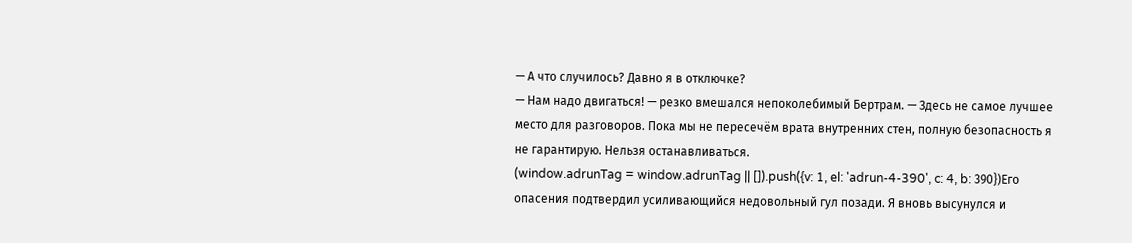— А что случилось? Давно я в отключке?
— Нам надо двигаться! — резко вмешался непоколебимый Бертрам. — Здесь не самое лучшее место для разговоров. Пока мы не пересечём врата внутренних стен, полную безопасность я не гарантирую. Нельзя останавливаться.
(window.adrunTag = window.adrunTag || []).push({v: 1, el: 'adrun-4-390', c: 4, b: 390})Его опасения подтвердил усиливающийся недовольный гул позади. Я вновь высунулся и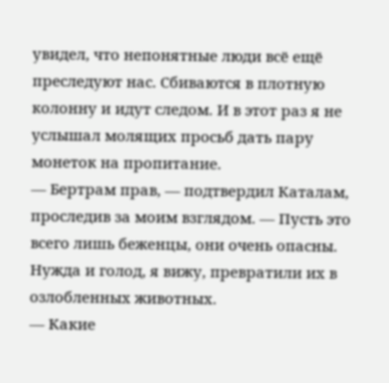увидел, что непонятные люди всё ещё преследуют нас. Сбиваются в плотную колонну и идут следом. И в этот раз я не услышал молящих просьб дать пару монеток на пропитание.
— Бертрам прав, — подтвердил Каталам, проследив за моим взглядом. — Пусть это всего лишь беженцы, они очень опасны. Нужда и голод, я вижу, превратили их в озлобленных животных.
— Какие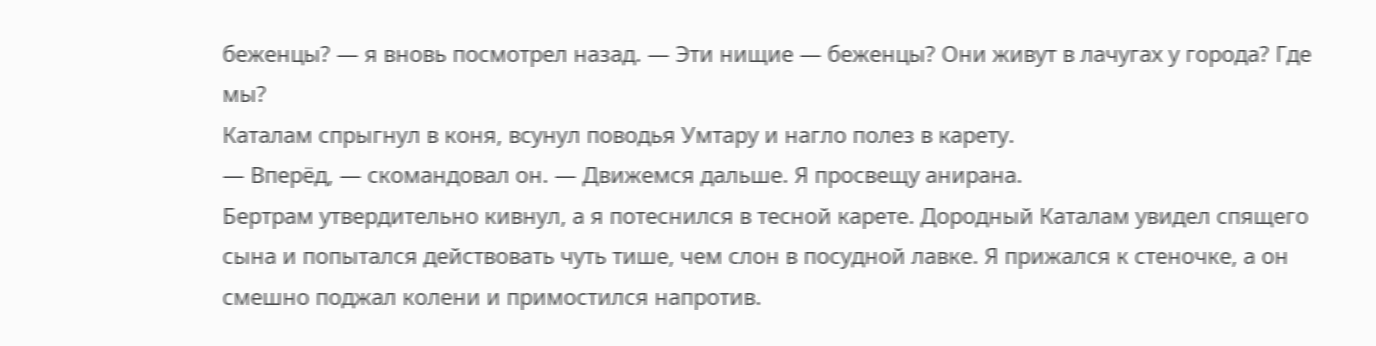беженцы? — я вновь посмотрел назад. — Эти нищие — беженцы? Они живут в лачугах у города? Где мы?
Каталам спрыгнул в коня, всунул поводья Умтару и нагло полез в карету.
— Вперёд, — скомандовал он. — Движемся дальше. Я просвещу анирана.
Бертрам утвердительно кивнул, а я потеснился в тесной карете. Дородный Каталам увидел спящего сына и попытался действовать чуть тише, чем слон в посудной лавке. Я прижался к стеночке, а он смешно поджал колени и примостился напротив.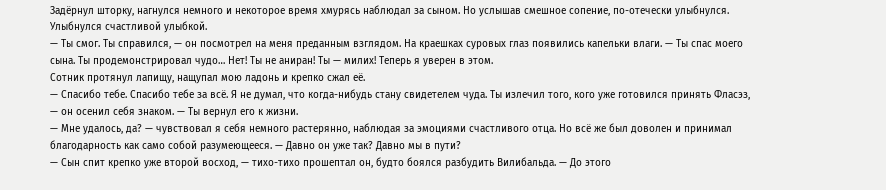Задёрнул шторку, нагнулся немного и некоторое время хмурясь наблюдал за сыном. Но услышав смешное сопение, по-отечески улыбнулся. Улыбнулся счастливой улыбкой.
— Ты смог. Ты справился, — он посмотрел на меня преданным взглядом. На краешках суровых глаз появились капельки влаги. — Ты спас моего сына. Ты продемонстрировал чудо… Нет! Ты не аниран! Ты — милих! Теперь я уверен в этом.
Сотник протянул лапищу, нащупал мою ладонь и крепко сжал её.
— Спасибо тебе. Спасибо тебе за всё. Я не думал, что когда-нибудь стану свидетелем чуда. Ты излечил того, кого уже готовился принять Фласэз, — он осенил себя знаком. — Ты вернул его к жизни.
— Мне удалось, да? — чувствовал я себя немного растерянно, наблюдая за эмоциями счастливого отца. Но всё же был доволен и принимал благодарность как само собой разумеющееся. — Давно он уже так? Давно мы в пути?
— Сын спит крепко уже второй восход, — тихо-тихо прошептал он, будто боялся разбудить Вилибальда. — До этого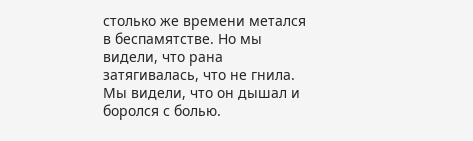столько же времени метался в беспамятстве. Но мы видели, что рана затягивалась, что не гнила. Мы видели, что он дышал и боролся с болью.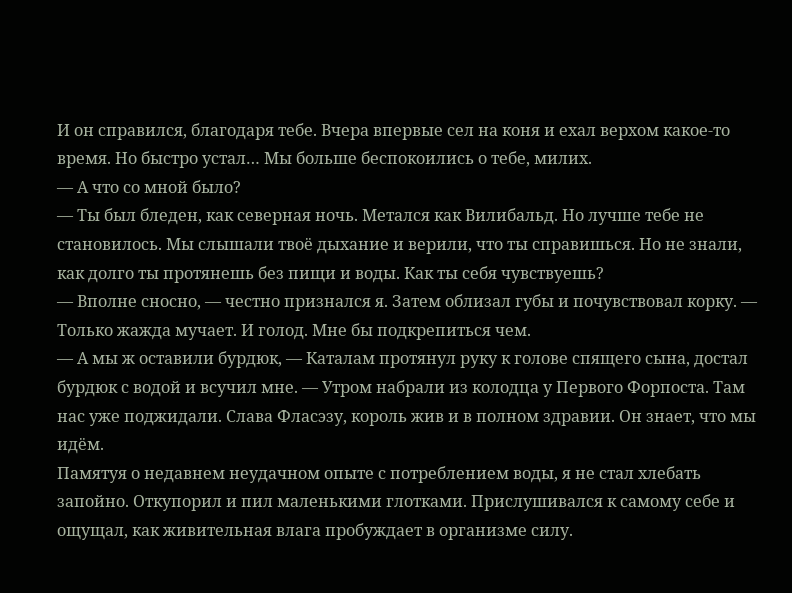И он справился, благодаря тебе. Вчера впервые сел на коня и ехал верхом какое-то время. Но быстро устал… Мы больше беспокоились о тебе, милих.
— А что со мной было?
— Ты был бледен, как северная ночь. Метался как Вилибальд. Но лучше тебе не становилось. Мы слышали твоё дыхание и верили, что ты справишься. Но не знали, как долго ты протянешь без пищи и воды. Как ты себя чувствуешь?
— Вполне сносно, — честно признался я. Затем облизал губы и почувствовал корку. — Только жажда мучает. И голод. Мне бы подкрепиться чем.
— А мы ж оставили бурдюк, — Каталам протянул руку к голове спящего сына, достал бурдюк с водой и всучил мне. — Утром набрали из колодца у Первого Форпоста. Там нас уже поджидали. Слава Фласэзу, король жив и в полном здравии. Он знает, что мы идём.
Памятуя о недавнем неудачном опыте с потреблением воды, я не стал хлебать запойно. Откупорил и пил маленькими глотками. Прислушивался к самому себе и ощущал, как живительная влага пробуждает в организме силу.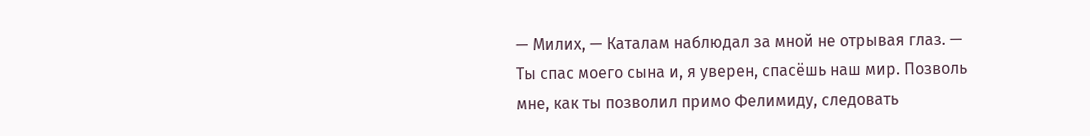— Милих, — Каталам наблюдал за мной не отрывая глаз. — Ты спас моего сына и, я уверен, спасёшь наш мир. Позволь мне, как ты позволил примо Фелимиду, следовать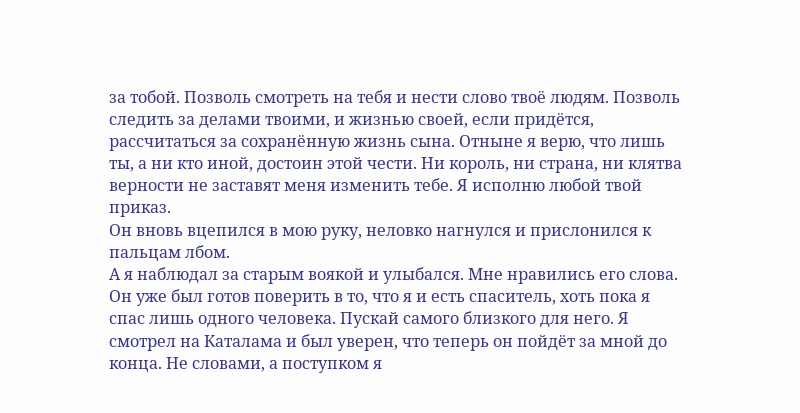за тобой. Позволь смотреть на тебя и нести слово твоё людям. Позволь следить за делами твоими, и жизнью своей, если придётся, рассчитаться за сохранённую жизнь сына. Отныне я верю, что лишь ты, а ни кто иной, достоин этой чести. Ни король, ни страна, ни клятва верности не заставят меня изменить тебе. Я исполню любой твой приказ.
Он вновь вцепился в мою руку, неловко нагнулся и прислонился к пальцам лбом.
А я наблюдал за старым воякой и улыбался. Мне нравились его слова. Он уже был готов поверить в то, что я и есть спаситель, хоть пока я спас лишь одного человека. Пускай самого близкого для него. Я смотрел на Каталама и был уверен, что теперь он пойдёт за мной до конца. Не словами, а поступком я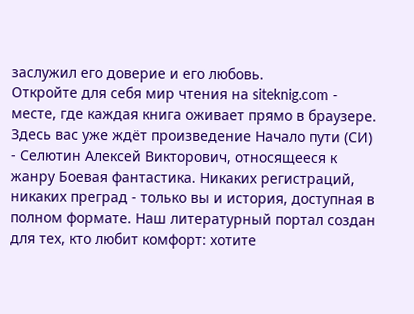заслужил его доверие и его любовь.
Откройте для себя мир чтения на siteknig.com - месте, где каждая книга оживает прямо в браузере. Здесь вас уже ждёт произведение Начало пути (СИ) - Селютин Алексей Викторович, относящееся к жанру Боевая фантастика. Никаких регистраций, никаких преград - только вы и история, доступная в полном формате. Наш литературный портал создан для тех, кто любит комфорт: хотите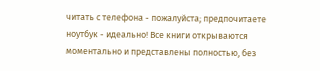читать с телефона - пожалуйста; предпочитаете ноутбук - идеально! Все книги открываются моментально и представлены полностью, без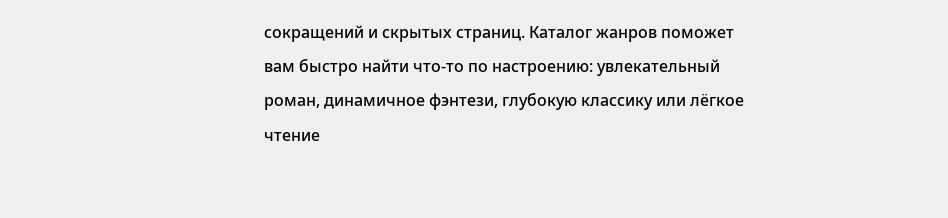сокращений и скрытых страниц. Каталог жанров поможет вам быстро найти что-то по настроению: увлекательный роман, динамичное фэнтези, глубокую классику или лёгкое чтение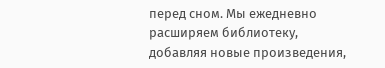перед сном. Мы ежедневно расширяем библиотеку, добавляя новые произведения,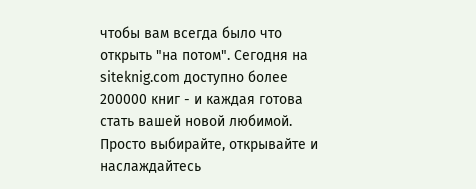чтобы вам всегда было что открыть "на потом". Сегодня на siteknig.com доступно более 200000 книг - и каждая готова стать вашей новой любимой. Просто выбирайте, открывайте и наслаждайтесь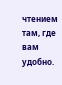чтением там, где вам удобно.